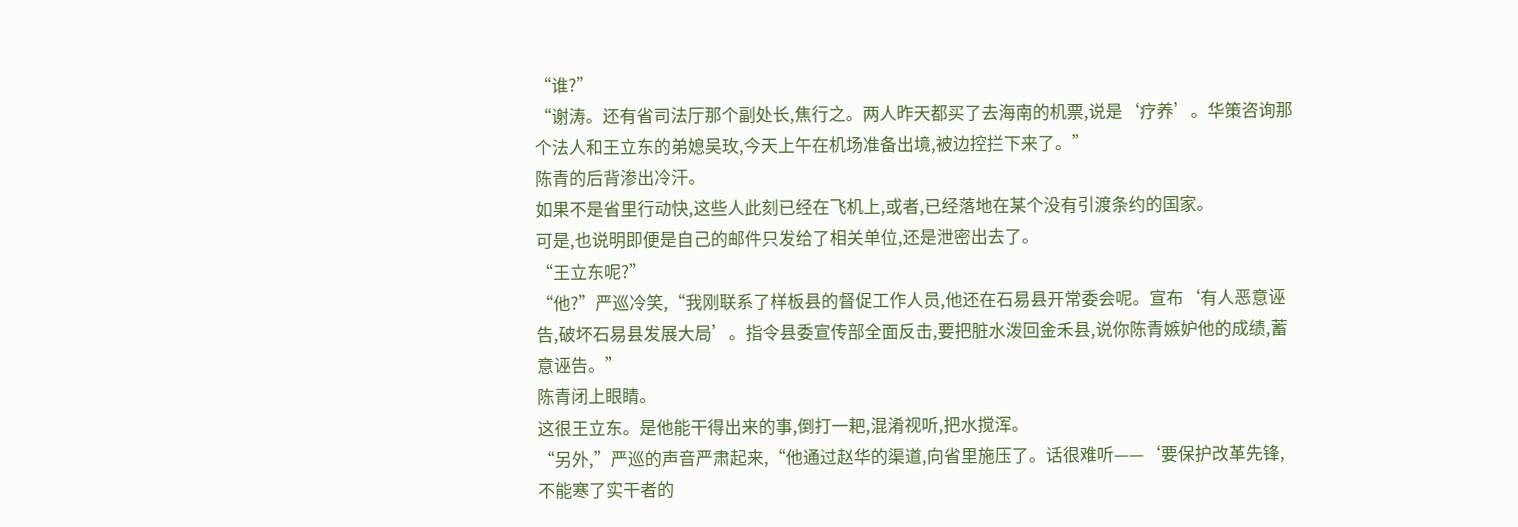“谁?”
“谢涛。还有省司法厅那个副处长,焦行之。两人昨天都买了去海南的机票,说是‘疗养’。华策咨询那个法人和王立东的弟媳吴玫,今天上午在机场准备出境,被边控拦下来了。”
陈青的后背渗出冷汗。
如果不是省里行动快,这些人此刻已经在飞机上,或者,已经落地在某个没有引渡条约的国家。
可是,也说明即便是自己的邮件只发给了相关单位,还是泄密出去了。
“王立东呢?”
“他?”严巡冷笑,“我刚联系了样板县的督促工作人员,他还在石易县开常委会呢。宣布‘有人恶意诬告,破坏石易县发展大局’。指令县委宣传部全面反击,要把脏水泼回金禾县,说你陈青嫉妒他的成绩,蓄意诬告。”
陈青闭上眼睛。
这很王立东。是他能干得出来的事,倒打一耙,混淆视听,把水搅浑。
“另外,”严巡的声音严肃起来,“他通过赵华的渠道,向省里施压了。话很难听——‘要保护改革先锋,不能寒了实干者的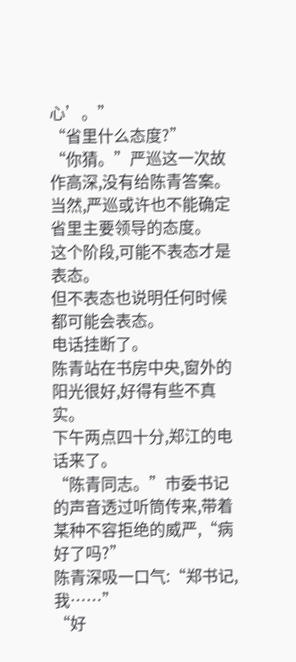心’。”
“省里什么态度?”
“你猜。”严巡这一次故作高深,没有给陈青答案。
当然,严巡或许也不能确定省里主要领导的态度。
这个阶段,可能不表态才是表态。
但不表态也说明任何时候都可能会表态。
电话挂断了。
陈青站在书房中央,窗外的阳光很好,好得有些不真实。
下午两点四十分,郑江的电话来了。
“陈青同志。”市委书记的声音透过听筒传来,带着某种不容拒绝的威严,“病好了吗?”
陈青深吸一口气:“郑书记,我……”
“好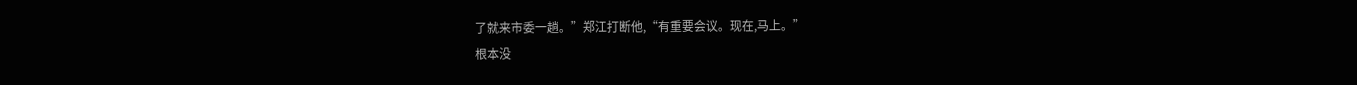了就来市委一趟。”郑江打断他,“有重要会议。现在,马上。”
根本没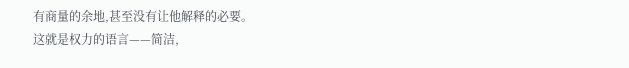有商量的余地,甚至没有让他解释的必要。
这就是权力的语言——简洁,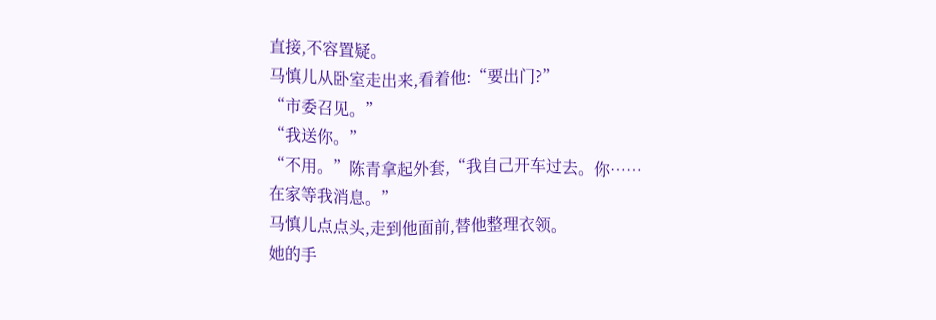直接,不容置疑。
马慎儿从卧室走出来,看着他:“要出门?”
“市委召见。”
“我送你。”
“不用。”陈青拿起外套,“我自己开车过去。你……在家等我消息。”
马慎儿点点头,走到他面前,替他整理衣领。
她的手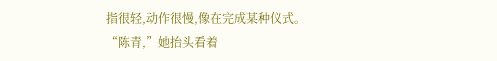指很轻,动作很慢,像在完成某种仪式。
“陈青,”她抬头看着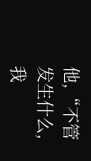他,“不管发生什么,我